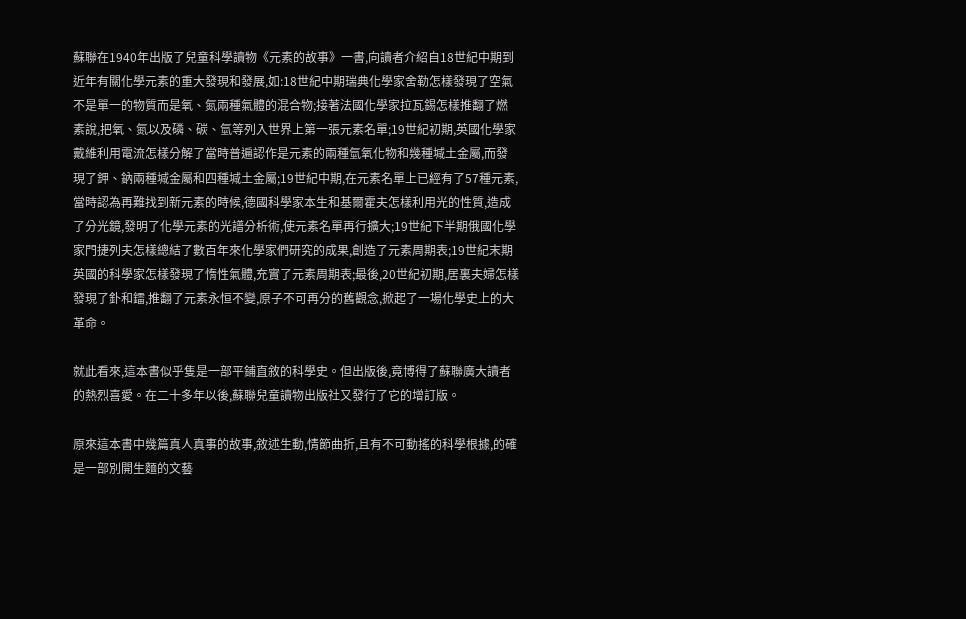蘇聯在1940年出版了兒童科學讀物《元素的故事》一書,向讀者介紹自18世紀中期到近年有關化學元素的重大發現和發展,如:18世紀中期瑞典化學家舍勒怎樣發現了空氣不是單一的物質而是氧、氮兩種氣體的混合物;接著法國化學家拉瓦錫怎樣推翻了燃素說,把氧、氮以及磷、碳、氫等列入世界上第一張元素名單;19世紀初期,英國化學家戴維利用電流怎樣分解了當時普遍認作是元素的兩種氫氧化物和幾種堿土金屬,而發現了鉀、鈉兩種堿金屬和四種堿土金屬;19世紀中期,在元素名單上已經有了57種元素,當時認為再難找到新元素的時候,德國科學家本生和基爾霍夫怎樣利用光的性質,造成了分光鏡,發明了化學元素的光譜分析術,使元素名單再行擴大;19世紀下半期俄國化學家門捷列夫怎樣總結了數百年來化學家們研究的成果,創造了元素周期表;19世紀末期英國的科學家怎樣發現了惰性氣體,充實了元素周期表;最後,20世紀初期,居裏夫婦怎樣發現了釙和鐳,推翻了元素永恒不變,原子不可再分的舊觀念,掀起了一場化學史上的大革命。

就此看來,這本書似乎隻是一部平鋪直敘的科學史。但出版後,竟博得了蘇聯廣大讀者的熱烈喜愛。在二十多年以後,蘇聯兒童讀物出版社又發行了它的增訂版。

原來這本書中幾篇真人真事的故事,敘述生動,情節曲折,且有不可動搖的科學根據,的確是一部別開生麵的文藝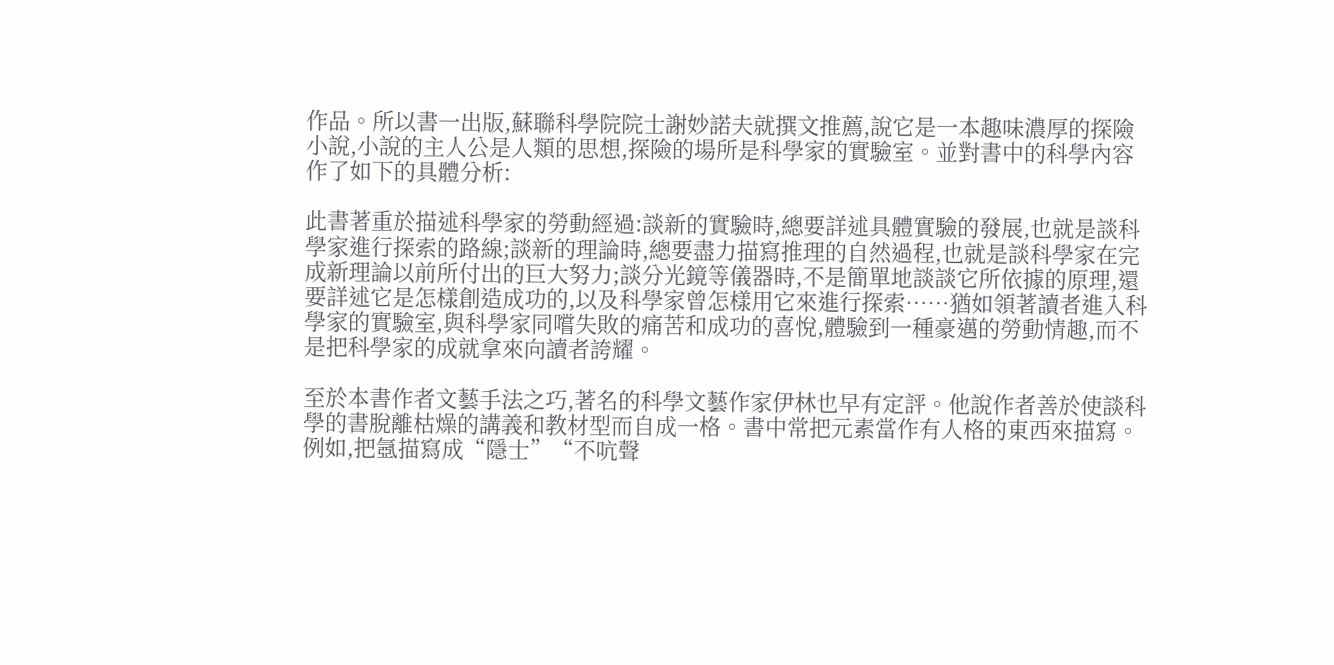作品。所以書一出版,蘇聯科學院院士謝妙諾夫就撰文推薦,說它是一本趣味濃厚的探險小說,小說的主人公是人類的思想,探險的場所是科學家的實驗室。並對書中的科學內容作了如下的具體分析:

此書著重於描述科學家的勞動經過:談新的實驗時,總要詳述具體實驗的發展,也就是談科學家進行探索的路線;談新的理論時,總要盡力描寫推理的自然過程,也就是談科學家在完成新理論以前所付出的巨大努力;談分光鏡等儀器時,不是簡單地談談它所依據的原理,還要詳述它是怎樣創造成功的,以及科學家曾怎樣用它來進行探索……猶如領著讀者進入科學家的實驗室,與科學家同嚐失敗的痛苦和成功的喜悅,體驗到一種豪邁的勞動情趣,而不是把科學家的成就拿來向讀者誇耀。

至於本書作者文藝手法之巧,著名的科學文藝作家伊林也早有定評。他說作者善於使談科學的書脫離枯燥的講義和教材型而自成一格。書中常把元素當作有人格的東西來描寫。例如,把氬描寫成“隱士”“不吭聲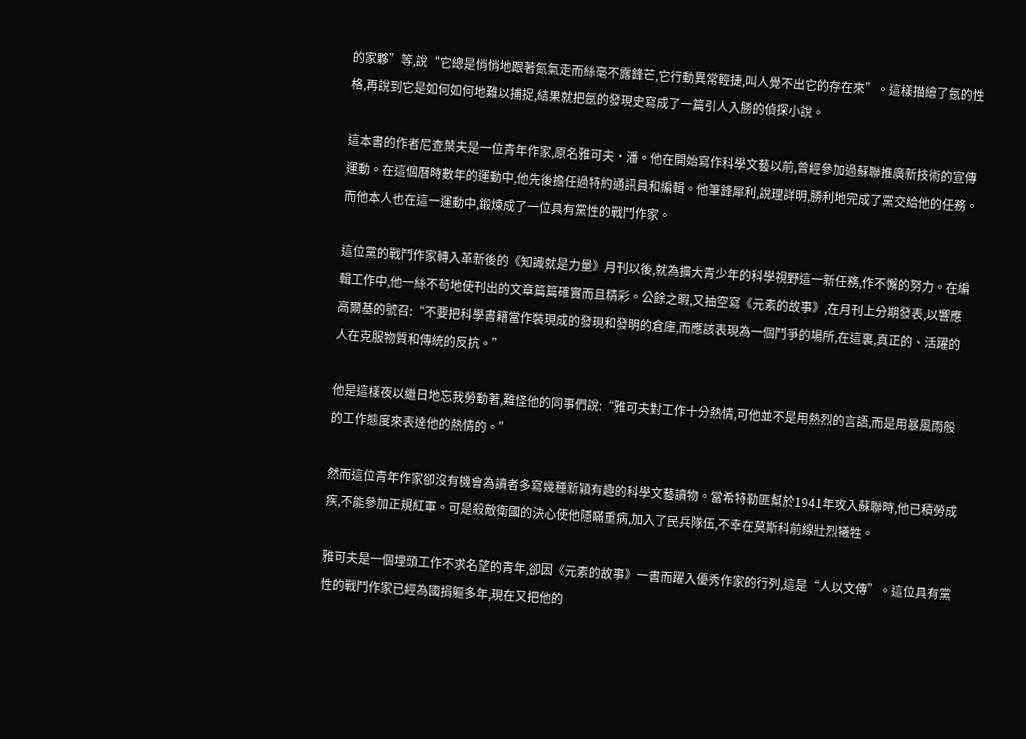的家夥”等,說“它總是悄悄地跟著氮氣走而絲毫不露鋒芒,它行動異常輕捷,叫人覺不出它的存在來”。這樣描繪了氬的性格,再說到它是如何如何地難以捕捉,結果就把氬的發現史寫成了一篇引人入勝的偵探小說。

這本書的作者尼查葉夫是一位青年作家,原名雅可夫·潘。他在開始寫作科學文藝以前,曾經參加過蘇聯推廣新技術的宣傳運動。在這個曆時數年的運動中,他先後擔任過特約通訊員和編輯。他筆鋒犀利,說理詳明,勝利地完成了黨交給他的任務。而他本人也在這一運動中,鍛煉成了一位具有黨性的戰鬥作家。

這位黨的戰鬥作家轉入革新後的《知識就是力量》月刊以後,就為擴大青少年的科學視野這一新任務,作不懈的努力。在編輯工作中,他一絲不苟地使刊出的文章篇篇確實而且精彩。公餘之暇,又抽空寫《元素的故事》,在月刊上分期發表,以響應高爾基的號召:“不要把科學書籍當作裝現成的發現和發明的倉庫,而應該表現為一個鬥爭的場所,在這裏,真正的、活躍的人在克服物質和傳統的反抗。”

他是這樣夜以繼日地忘我勞動著,難怪他的同事們說:“雅可夫對工作十分熱情,可他並不是用熱烈的言語,而是用暴風雨般的工作態度來表達他的熱情的。”

然而這位青年作家卻沒有機會為讀者多寫幾種新穎有趣的科學文藝讀物。當希特勒匪幫於1941年攻入蘇聯時,他已積勞成疾,不能參加正規紅軍。可是殺敵衛國的決心使他隱瞞重病,加入了民兵隊伍,不幸在莫斯科前線壯烈犧牲。

雅可夫是一個埋頭工作不求名望的青年,卻因《元素的故事》一書而躍入優秀作家的行列,這是“人以文傳”。這位具有黨性的戰鬥作家已經為國捐軀多年,現在又把他的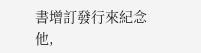書增訂發行來紀念他,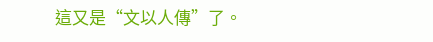這又是“文以人傳”了。